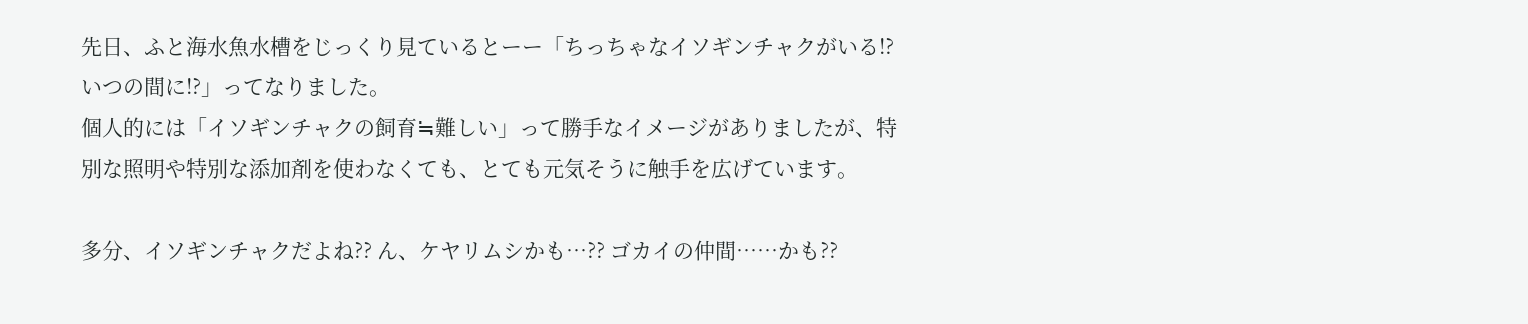先日、ふと海水魚水槽をじっくり見ているとーー「ちっちゃなイソギンチャクがいる!? いつの間に!?」ってなりました。
個人的には「イソギンチャクの飼育≒難しい」って勝手なイメージがありましたが、特別な照明や特別な添加剤を使わなくても、とても元気そうに触手を広げています。

多分、イソギンチャクだよね?? ん、ケヤリムシかも…?? ゴカイの仲間……かも??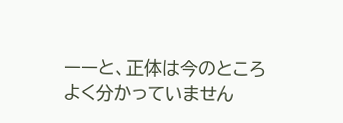ーーと、正体は今のところよく分かっていません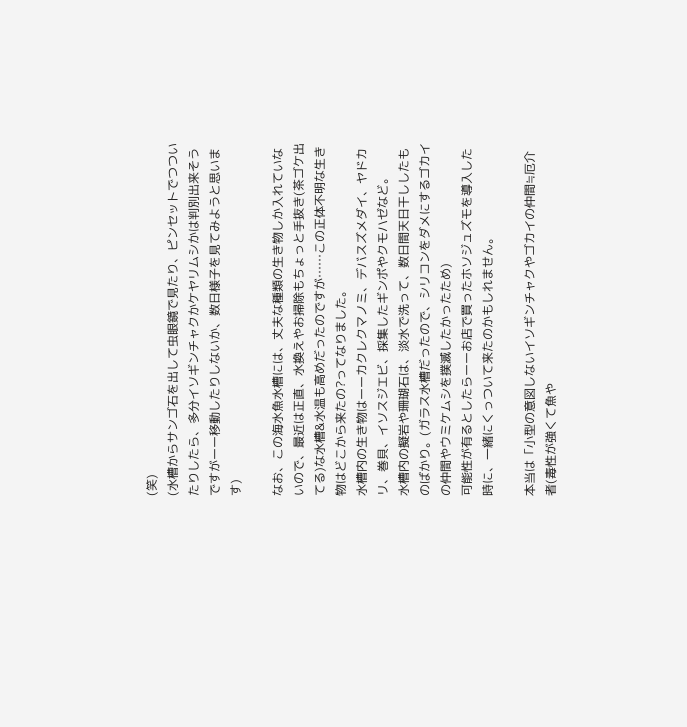(笑)
(水槽からサンゴ石を出して虫眼鏡で見たり、ピンセットでつついたりしたら、多分イソギンチャクかケヤリムシかは判別出来そうですがーー移動したりしないか、数日様子を見てみようと思います)

なお、この海水魚水槽には、丈夫な種類の生き物しか入れていないので、最近は正直、水換えやお掃除もちょっと手抜き(茶ゴケ出てる)な水槽&水温も高めだったのですが……この正体不明な生き物はどこから来たの?ってなりました。
水槽内の生き物はーーカクレクマノミ、デバスズメダイ、ヤドカリ、巻貝、イソスジエビ、採集したギンポやクモハゼなど。
水槽内の擬岩や珊瑚石は、淡水で洗って、数日間天日干ししたものばかり。(ガラス水槽だったので、シリコンをダメにするゴカイの仲間やウミケムシを撲滅したかったため)
可能性が有るとしたらーーお店で買ったホソジュズモを導入した時に、一緒にくっついて来たのかもしれません。

本当は「小型の意図しないイソギンチャクやゴカイの仲間≒厄介者(毒性が強くて魚や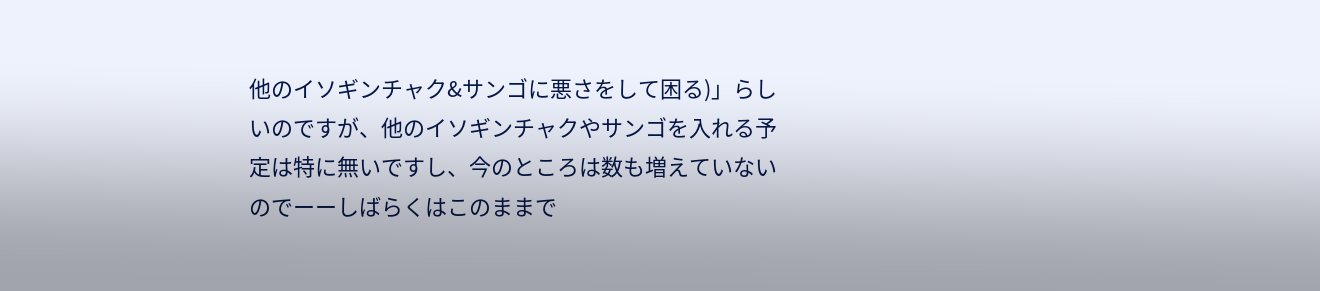他のイソギンチャク&サンゴに悪さをして困る)」らしいのですが、他のイソギンチャクやサンゴを入れる予定は特に無いですし、今のところは数も増えていないのでーーしばらくはこのままで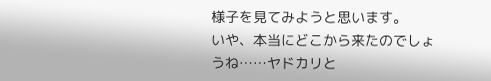様子を見てみようと思います。
いや、本当にどこから来たのでしょうね……ヤドカリと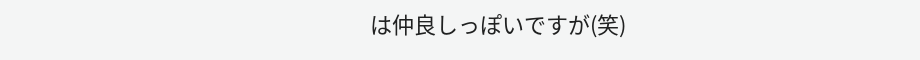は仲良しっぽいですが(笑)